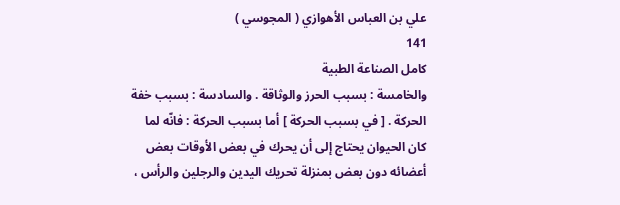علي بن العباس الأهوازي ( المجوسي )
141
كامل الصناعة الطبية
والخامسة : بسبب الحرز والوثاقة . والسادسة : بسبب خفة الحركة . [ في بسبب الحركة ] أما بسبب الحركة : فانّه لما كان الحيوان يحتاج إلى أن يحرك في بعض الأوقات بعض أعضائه دون بعض بمنزلة تحريك اليدين والرجلين والرأس ،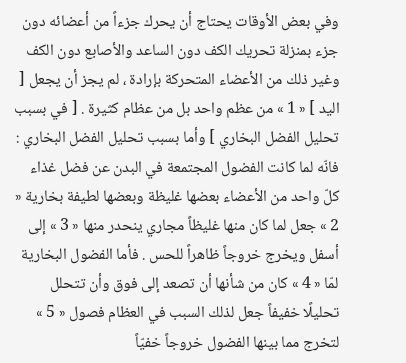وفي بعض الأوقات يحتاج أن يحرك جزءاً من أعضائه دون جزء بمنزلة تحريك الكف دون الساعد والأصابع دون الكف وغير ذلك من الأعضاء المتحركة بإرادة ، لم يجز أن يجعل [ اليد ] « 1 » من عظم واحد بل من عظام كثيرة . [ في بسبب تحليل الفضل البخاري ] وأما بسبب تحليل الفضل البخاري : فانّه لما كانت الفضول المجتمعة في البدن عن فضل غذاء كلّ واحد من الأعضاء بعضها غليظة وبعضها لطيفة بخارية « 2 » جعل لما كان منها غليظاً مجاري ينحدر منها « 3 » إلى أسفل ويخرج خروجاً ظاهراً للحس . فأما الفضول البخارية لمّا « 4 » كان من شأنها أن تصعد إلى فوق وأن تتحلل تحليلًا خفيفاً جعل لذلك السبب في العظام فصول « 5 » لتخرج مما بينها الفضول خروجاً خفيّاً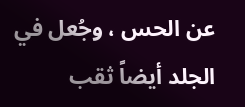عن الحس ، وجُعل في الجلد أيضاً ثقب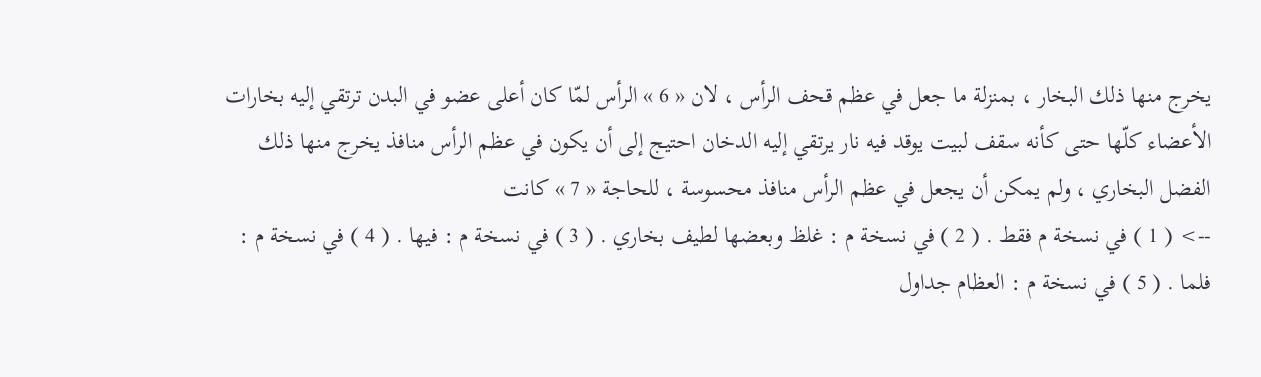يخرج منها ذلك البخار ، بمنزلة ما جعل في عظم قحف الرأس ، لان « 6 » الرأس لمّا كان أعلى عضو في البدن ترتقي إليه بخارات الأعضاء كلّها حتى كأنه سقف لبيت يوقد فيه نار يرتقي إليه الدخان احتيج إلى أن يكون في عظم الرأس منافذ يخرج منها ذلك الفضل البخاري ، ولم يمكن أن يجعل في عظم الرأس منافذ محسوسة ، للحاجة « 7 » كانت
--> ( 1 ) في نسخة م فقط . ( 2 ) في نسخة م : غلظ وبعضها لطيف بخاري . ( 3 ) في نسخة م : فيها . ( 4 ) في نسخة م : فلما . ( 5 ) في نسخة م : العظام جداول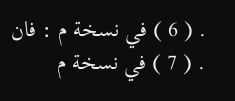. ( 6 ) في نسخة م : فان . ( 7 ) في نسخة م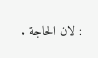: لان الحاجة .